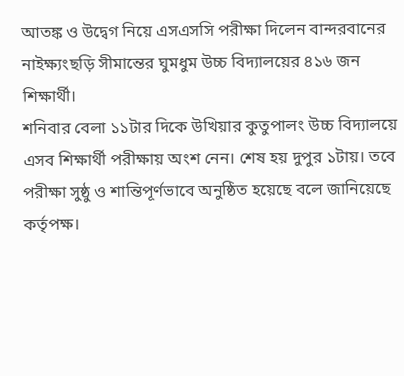আতঙ্ক ও উদ্বেগ নিয়ে এসএসসি পরীক্ষা দিলেন বান্দরবানের নাইক্ষ্যংছড়ি সীমান্তের ঘুমধুম উচ্চ বিদ্যালয়ের ৪১৬ জন শিক্ষার্থী।
শনিবার বেলা ১১টার দিকে উখিয়ার কুতুপালং উচ্চ বিদ্যালয়ে এসব শিক্ষার্থী পরীক্ষায় অংশ নেন। শেষ হয় দুপুর ১টায়। তবে পরীক্ষা সুষ্ঠু ও শান্তিপূর্ণভাবে অনুষ্ঠিত হয়েছে বলে জানিয়েছে কর্তৃপক্ষ।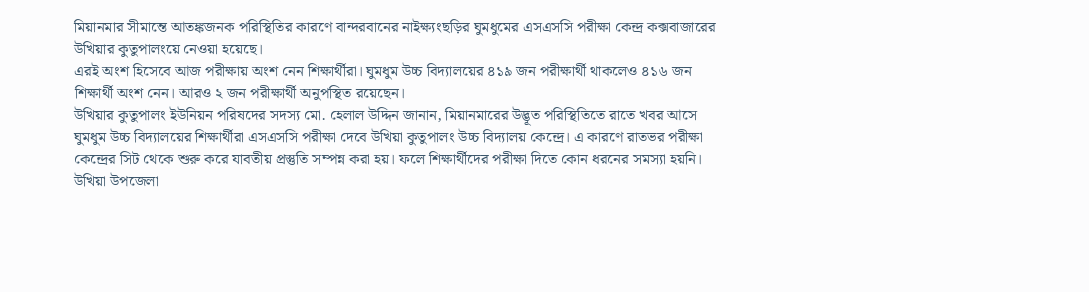মিয়ানমার সীমান্তে আতঙ্কজনক পরিস্থিতির কারণে বান্দরবানের নাইক্ষ্যংছড়ির ঘুমধুমের এসএসসি পরীক্ষা কেন্দ্র কক্সবাজারের উখিয়ার কুতুপালংয়ে নেওয়া হয়েছে।
এরই অংশ হিসেবে আজ পরীক্ষায় অংশ নেন শিক্ষার্থীরা। ঘুমধুম উচ্চ বিদ্যালয়ের ৪১৯ জন পরীক্ষার্থী থাকলেও ৪১৬ জন শিক্ষার্থী অংশ নেন। আরও ২ জন পরীক্ষার্থী অনুপস্থিত রয়েছেন।
উখিয়ার কুতুপালং ইউনিয়ন পরিষদের সদস্য মো. হেলাল উদ্দিন জানান, মিয়ানমারের উদ্ভূত পরিস্থিতিতে রাতে খবর আসে ঘুমধুম উচ্চ বিদ্যালয়ের শিক্ষার্থীরা এসএসসি পরীক্ষা দেবে উখিয়া কুতুপালং উচ্চ বিদ্যালয় কেন্দ্রে। এ কারণে রাতভর পরীক্ষা কেন্দ্রের সিট থেকে শুরু করে যাবতীয় প্রস্তুতি সম্পন্ন করা হয়। ফলে শিক্ষার্থীদের পরীক্ষা দিতে কোন ধরনের সমস্যা হয়নি।
উখিয়া উপজেলা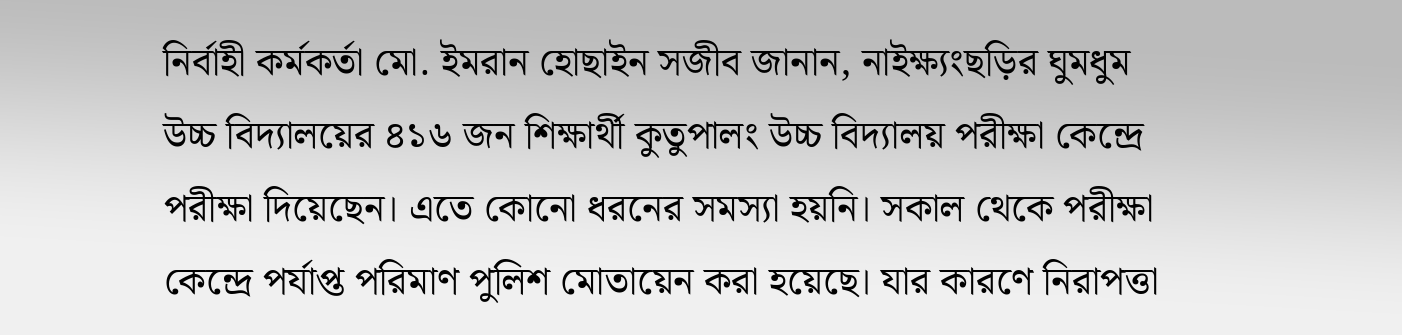নির্বাহী কর্মকর্তা মো. ইমরান হোছাইন সজীব জানান, নাইক্ষ্যংছড়ির ঘুমধুম উচ্চ বিদ্যালয়ের ৪১৬ জন শিক্ষার্থী কুতুপালং উচ্চ বিদ্যালয় পরীক্ষা কেন্দ্রে পরীক্ষা দিয়েছেন। এতে কোনো ধরনের সমস্যা হয়নি। সকাল থেকে পরীক্ষা কেন্দ্রে পর্যাপ্ত পরিমাণ পুলিশ মোতায়েন করা হয়েছে। যার কারণে নিরাপত্তা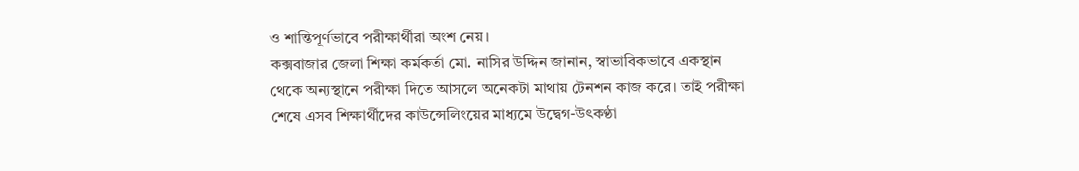ও শান্তিপূর্ণভাবে পরীক্ষার্থীরা অংশ নেয়।
কক্সবাজার জেলা শিক্ষা কর্মকর্তা মো. নাসির উদ্দিন জানান, স্বাভাবিকভাবে একস্থান থেকে অন্যস্থানে পরীক্ষা দিতে আসলে অনেকটা মাথায় টেনশন কাজ করে। তাই পরীক্ষা শেষে এসব শিক্ষার্থীদের কাউন্সেলিংয়ের মাধ্যমে উদ্বেগ-উৎকণ্ঠা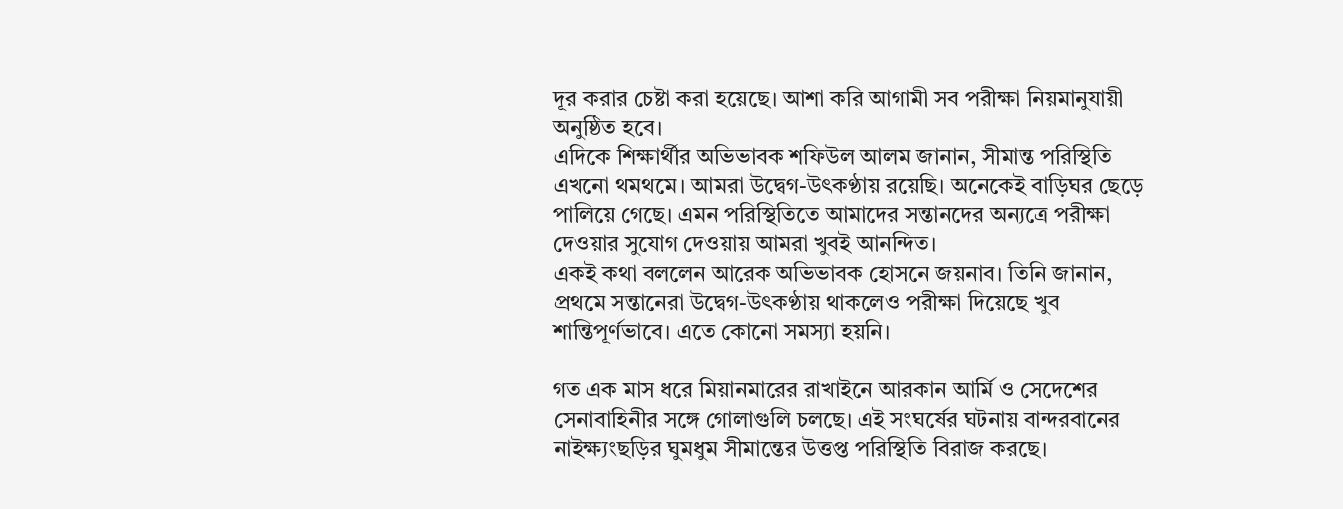দূর করার চেষ্টা করা হয়েছে। আশা করি আগামী সব পরীক্ষা নিয়মানুযায়ী অনুষ্ঠিত হবে।
এদিকে শিক্ষার্থীর অভিভাবক শফিউল আলম জানান, সীমান্ত পরিস্থিতি এখনো থমথমে। আমরা উদ্বেগ-উৎকণ্ঠায় রয়েছি। অনেকেই বাড়িঘর ছেড়ে পালিয়ে গেছে। এমন পরিস্থিতিতে আমাদের সন্তানদের অন্যত্রে পরীক্ষা দেওয়ার সুযোগ দেওয়ায় আমরা খুবই আনন্দিত।
একই কথা বললেন আরেক অভিভাবক হোসনে জয়নাব। তিনি জানান, প্রথমে সন্তানেরা উদ্বেগ-উৎকণ্ঠায় থাকলেও পরীক্ষা দিয়েছে খুব শান্তিপূর্ণভাবে। এতে কোনো সমস্যা হয়নি।

গত এক মাস ধরে মিয়ানমারের রাখাইনে আরকান আর্মি ও সেদেশের সেনাবাহিনীর সঙ্গে গোলাগুলি চলছে। এই সংঘর্ষের ঘটনায় বান্দরবানের নাইক্ষ্যংছড়ির ঘুমধুম সীমান্তের উত্তপ্ত পরিস্থিতি বিরাজ করছে।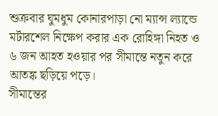শুক্রবার ঘুমধুম কোনারপাড়া নো ম্যান্স ল্যান্ডে মর্টারশেল নিক্ষেপ করার এক রোহিঙ্গা নিহত ও ৬ জন আহত হওয়ার পর সীমান্তে নতুন করে আতঙ্ক ছড়িয়ে পড়ে।
সীমান্তের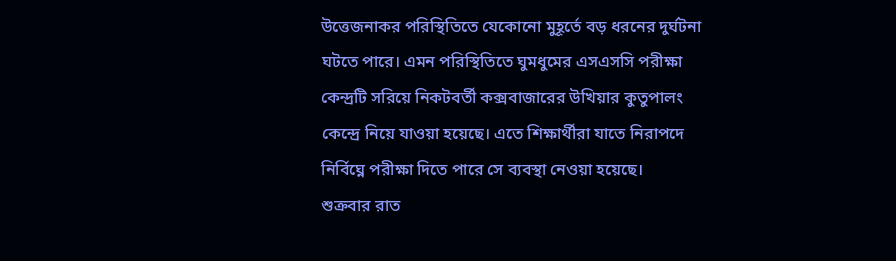উত্তেজনাকর পরিস্থিতিতে যেকোনো মুহূর্তে বড় ধরনের দুর্ঘটনা ঘটতে পারে। এমন পরিস্থিতিতে ঘুমধুমের এসএসসি পরীক্ষা কেন্দ্রটি সরিয়ে নিকটবর্তী কক্সবাজারের উখিয়ার কুতুপালং কেন্দ্রে নিয়ে যাওয়া হয়েছে। এতে শিক্ষার্থীরা যাতে নিরাপদে নির্বিঘ্নে পরীক্ষা দিতে পারে সে ব্যবস্থা নেওয়া হয়েছে।
শুক্রবার রাত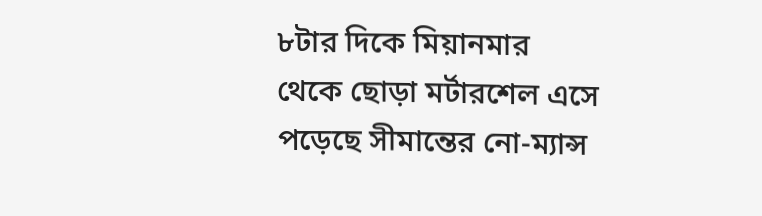৮টার দিকে মিয়ানমার থেকে ছোড়া মর্টারশেল এসে পড়েছে সীমান্তের নো-ম্যান্স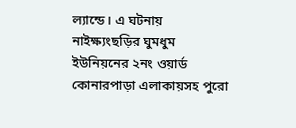ল্যান্ডে। এ ঘটনায় নাইক্ষ্যংছড়ির ঘুমধুম ইউনিয়নের ২নং ওয়ার্ড কোনারপাড়া এলাকায়সহ পুরো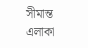সীমান্ত এলাকা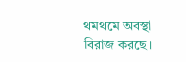থমথমে অবস্থা বিরাজ করছে।